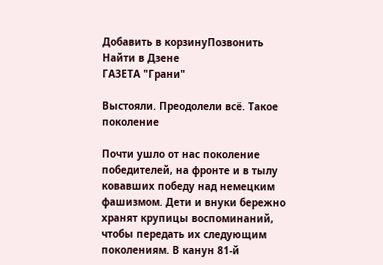Добавить в корзинуПозвонить
Найти в Дзене
ГАЗЕТА "Грани"

Выстояли. Преодолели всё. Такое поколение

Почти ушло от нас поколение победителей, на фронте и в тылу ковавших победу над немецким фашизмом. Дети и внуки бережно хранят крупицы воспоминаний, чтобы передать их следующим поколениям. В канун 81-й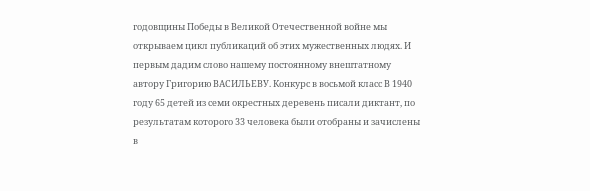годовщины Победы в Великой Отечественной войне мы открываем цикл публикаций об этих мужественных людях. И первым дадим слово нашему постоянному внештатному автору Григорию ВАСИЛЬЕВУ. Конкурс в восьмой класс В 1940 году 65 детей из семи окрестных деревень писали диктант, по результатам которого 33 человека были отобраны и зачислены в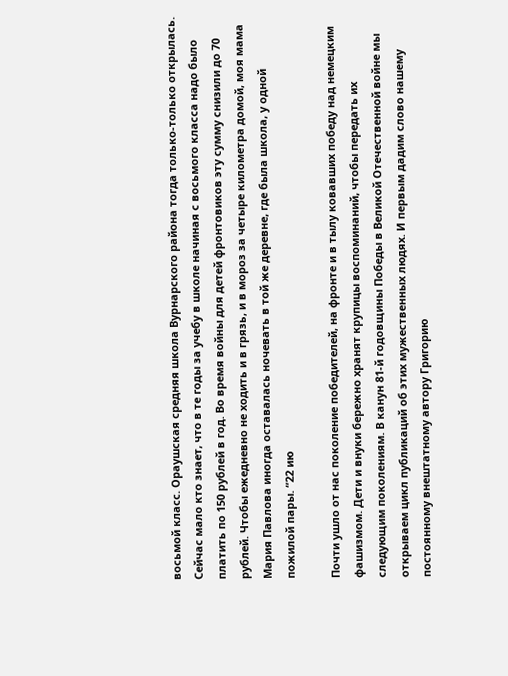восьмой класс. Ораушская средняя школа Вурнарского района тогда только-только открылась. Сейчас мало кто знает, что в те годы за учебу в школе начиная с восьмого класса надо было платить по 150 рублей в год. Во время войны для детей фронтовиков эту сумму снизили до 70 рублей. Чтобы ежедневно не ходить и в грязь, и в мороз за четыре километра домой, моя мама Мария Павлова иногда оставалась ночевать в той же деревне, где была школа, у одной пожилой пары. “22 ию

Почти ушло от нас поколение победителей, на фронте и в тылу ковавших победу над немецким фашизмом. Дети и внуки бережно хранят крупицы воспоминаний, чтобы передать их следующим поколениям. В канун 81-й годовщины Победы в Великой Отечественной войне мы открываем цикл публикаций об этих мужественных людях. И первым дадим слово нашему постоянному внештатному автору Григорию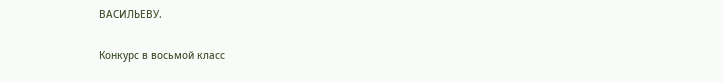ВАСИЛЬЕВУ.

Конкурс в восьмой класс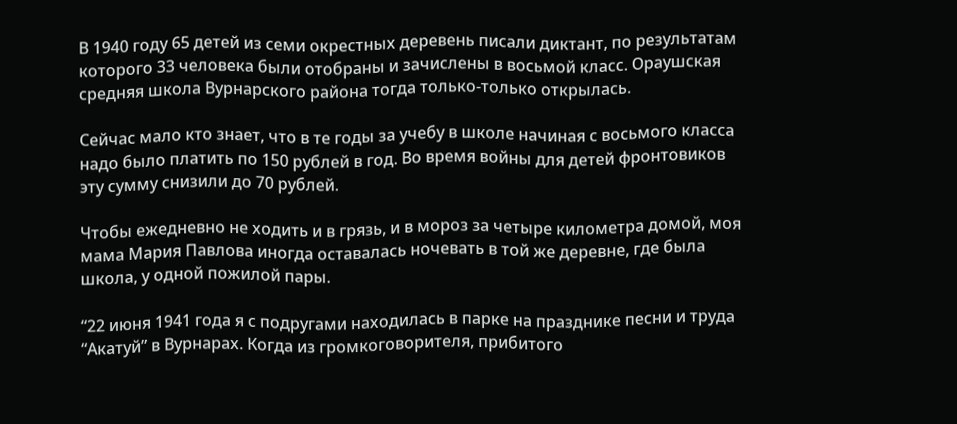В 1940 году 65 детей из семи окрестных деревень писали диктант, по результатам которого 33 человека были отобраны и зачислены в восьмой класс. Ораушская средняя школа Вурнарского района тогда только-только открылась.

Сейчас мало кто знает, что в те годы за учебу в школе начиная с восьмого класса надо было платить по 150 рублей в год. Во время войны для детей фронтовиков эту сумму снизили до 70 рублей.

Чтобы ежедневно не ходить и в грязь, и в мороз за четыре километра домой, моя мама Мария Павлова иногда оставалась ночевать в той же деревне, где была школа, у одной пожилой пары.

“22 июня 1941 года я с подругами находилась в парке на празднике песни и труда “Акатуй” в Вурнарах. Когда из громкоговорителя, прибитого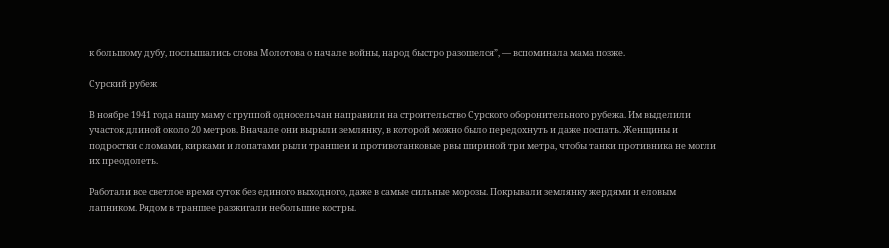к большому дубу, послышались слова Молотова о начале войны, народ быстро разошелся”, — вспоминала мама позже.

Сурский рубеж

В ноябре 1941 года нашу маму с группой односельчан направили на строительство Сурского оборонительного рубежа. Им выделили участок длиной около 20 метров. Вначале они вырыли землянку, в которой можно было передохнуть и даже поспать. Женщины и подростки с ломами, кирками и лопатами рыли траншеи и противотанковые рвы шириной три метра, чтобы танки противника не могли их преодолеть.

Работали все светлое время суток без единого выходного, даже в самые сильные морозы. Покрывали землянку жердями и еловым лапником. Рядом в траншее разжигали небольшие костры.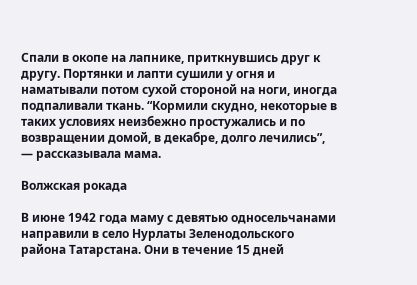Спали в окопе на лапнике, приткнувшись друг к другу. Портянки и лапти сушили у огня и наматывали потом сухой стороной на ноги, иногда подпаливали ткань. “Кормили скудно, некоторые в таких условиях неизбежно простужались и по возвращении домой, в декабре, долго лечились”, — рассказывала мама.

Волжская рокада

В июне 1942 года маму с девятью односельчанами направили в село Нурлаты Зеленодольского района Татарстана. Они в течение 15 дней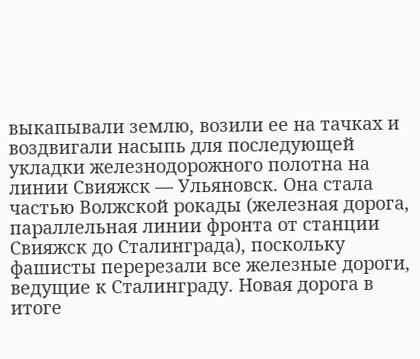выкапывали землю, возили ее на тачках и воздвигали насыпь для последующей укладки железнодорожного полотна на линии Свияжск — Ульяновск. Она стала частью Волжской рокады (железная дорога, параллельная линии фронта от станции Свияжск до Сталинграда), поскольку фашисты перерезали все железные дороги, ведущие к Сталинграду. Новая дорога в итоге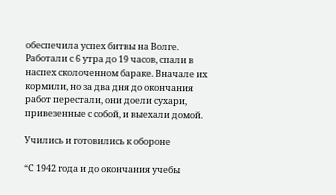обеспечила успех битвы на Волге. Работали с 6 утра до 19 часов, спали в наспех сколоченном бараке. Вначале их кормили, но за два дня до окончания работ перестали, они доели сухари, привезенные с собой, и выехали домой.

Учились и готовились к обороне

“С 1942 года и до окончания учебы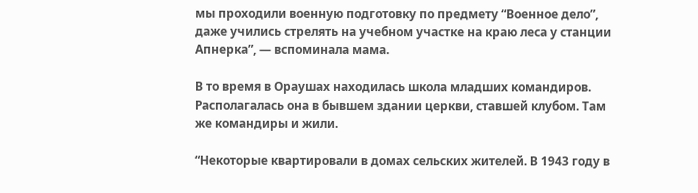мы проходили военную подготовку по предмету “Военное дело”, даже учились стрелять на учебном участке на краю леса у станции Апнерка”, — вспоминала мама.

В то время в Ораушах находилась школа младших командиров. Располагалась она в бывшем здании церкви, ставшей клубом. Там же командиры и жили.

“Некоторые квартировали в домах сельских жителей. В 1943 году в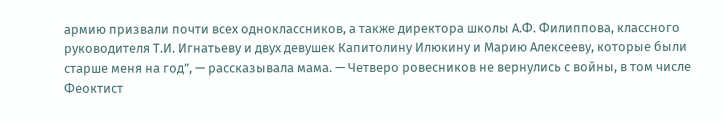армию призвали почти всех одноклассников, а также директора школы А.Ф. Филиппова, классного руководителя Т.И. Игнатьеву и двух девушек Капитолину Илюкину и Марию Алексееву, которые были старше меня на год”, — рассказывала мама. — Четверо ровесников не вернулись с войны, в том числе Феоктист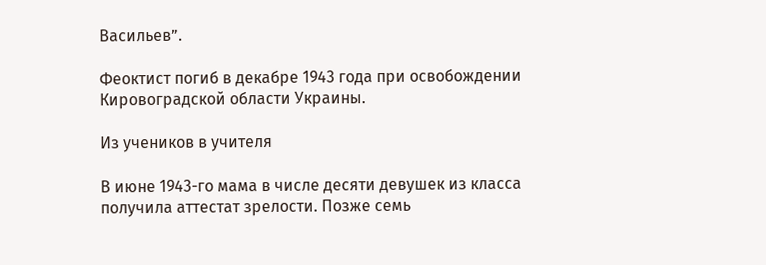Васильев”.

Феоктист погиб в декабре 1943 года при освобождении Кировоградской области Украины.

Из учеников в учителя

В июне 1943-го мама в числе десяти девушек из класса получила аттестат зрелости. Позже семь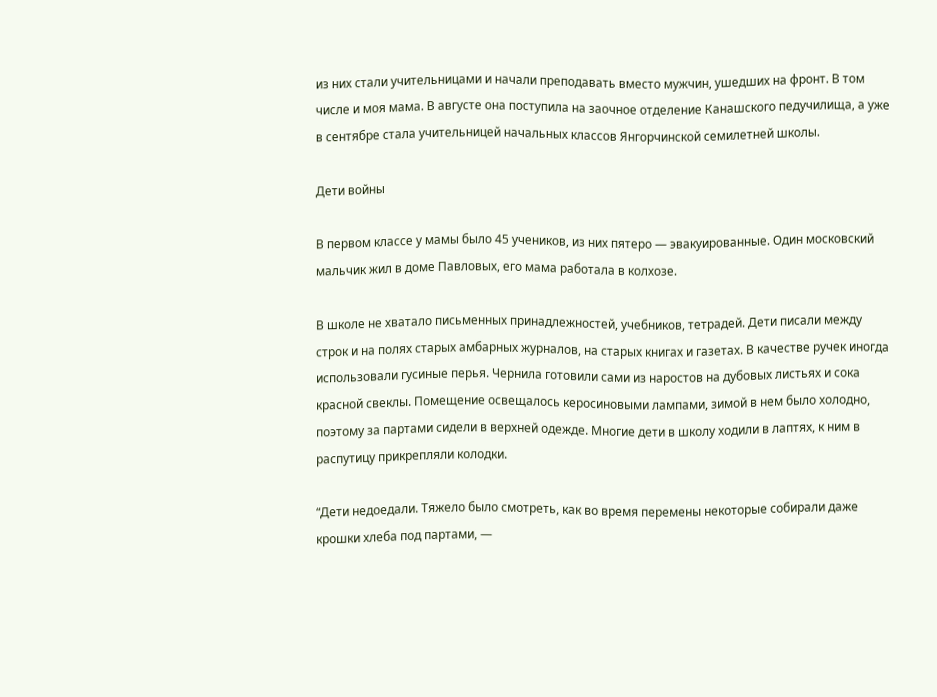из них стали учительницами и начали преподавать вместо мужчин, ушедших на фронт. В том числе и моя мама. В августе она поступила на заочное отделение Канашского педучилища, а уже в сентябре стала учительницей начальных классов Янгорчинской семилетней школы.

Дети войны

В первом классе у мамы было 45 учеников, из них пятеро — эвакуированные. Один московский мальчик жил в доме Павловых, его мама работала в колхозе.

В школе не хватало письменных принадлежностей, учебников, тетрадей. Дети писали между строк и на полях старых амбарных журналов, на старых книгах и газетах. В качестве ручек иногда использовали гусиные перья. Чернила готовили сами из наростов на дубовых листьях и сока красной свеклы. Помещение освещалось керосиновыми лампами, зимой в нем было холодно, поэтому за партами сидели в верхней одежде. Многие дети в школу ходили в лаптях, к ним в распутицу прикрепляли колодки.

“Дети недоедали. Тяжело было смотреть, как во время перемены некоторые собирали даже крошки хлеба под партами, —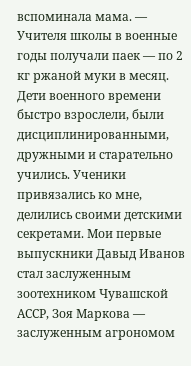вспоминала мама. — Учителя школы в военные годы получали паек — по 2 кг ржаной муки в месяц. Дети военного времени быстро взрослели, были дисциплинированными, дружными и старательно учились. Ученики привязались ко мне, делились своими детскими секретами. Мои первые выпускники Давыд Иванов стал заслуженным зоотехником Чувашской АССР, Зоя Маркова — заслуженным агрономом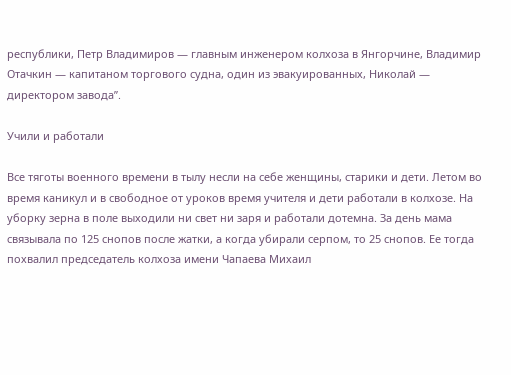республики, Петр Владимиров — главным инженером колхоза в Янгорчине, Владимир Отачкин — капитаном торгового судна, один из эвакуированных, Николай — директором завода”.

Учили и работали

Все тяготы военного времени в тылу несли на себе женщины, старики и дети. Летом во время каникул и в свободное от уроков время учителя и дети работали в колхозе. На уборку зерна в поле выходили ни свет ни заря и работали дотемна. За день мама связывала по 125 снопов после жатки, а когда убирали серпом, то 25 снопов. Ее тогда похвалил председатель колхоза имени Чапаева Михаил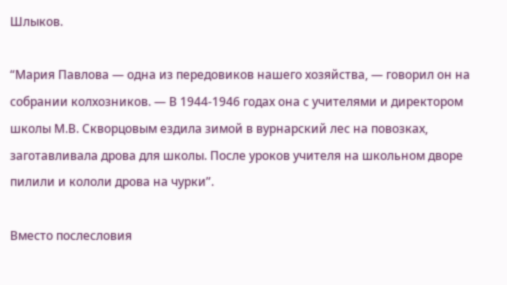Шлыков.

“Мария Павлова — одна из передовиков нашего хозяйства, — говорил он на собрании колхозников. — В 1944-1946 годах она с учителями и директором школы М.В. Скворцовым ездила зимой в вурнарский лес на повозках, заготавливала дрова для школы. После уроков учителя на школьном дворе пилили и кололи дрова на чурки”.

Вместо послесловия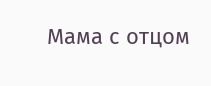Мама с отцом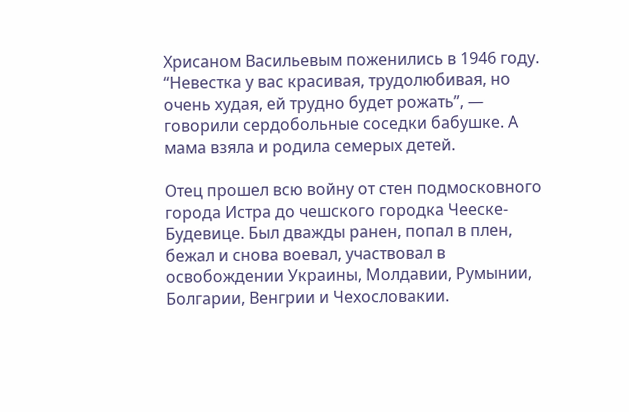Хрисаном Васильевым поженились в 1946 году. “Невестка у вас красивая, трудолюбивая, но очень худая, ей трудно будет рожать”, — говорили сердобольные соседки бабушке. А мама взяла и родила семерых детей.

Отец прошел всю войну от стен подмосковного города Истра до чешского городка Чееске-Будевице. Был дважды ранен, попал в плен, бежал и снова воевал, участвовал в освобождении Украины, Молдавии, Румынии, Болгарии, Венгрии и Чехословакии.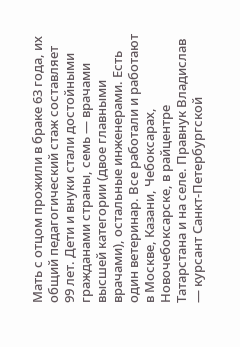Мать с отцом прожили в браке 63 года, их общий педагогический стаж составляет 99 лет. Дети и внуки стали достойными гражданами страны, семь — врачами высшей категории (двое главными врачами), остальные инженерами. Есть один ветеринар. Все работали и работают в Москве, Казани, Чебоксарах, Новочебоксарске, в райцентре Татарстана и на селе. Правнук Владислав — курсант Санкт-Петербургской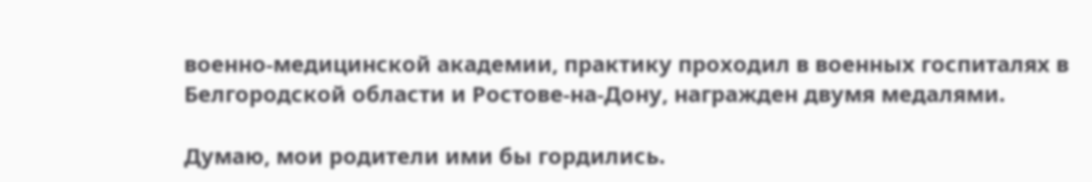военно-медицинской академии, практику проходил в военных госпиталях в Белгородской области и Ростове-на-Дону, награжден двумя медалями.

Думаю, мои родители ими бы гордились.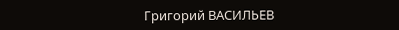Григорий ВАСИЛЬЕВ